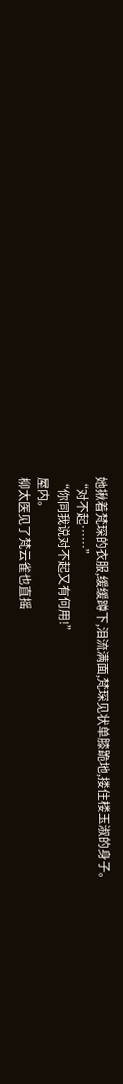她揪着梵琛的衣服,缓缓蹲下,泪流满面,梵琛见状单膝跪地,搂住楼玉淑的身子。
“对不起……”
“你同我说对不起又有何用!”
屋内。
柳太医见了梵云雀也直摇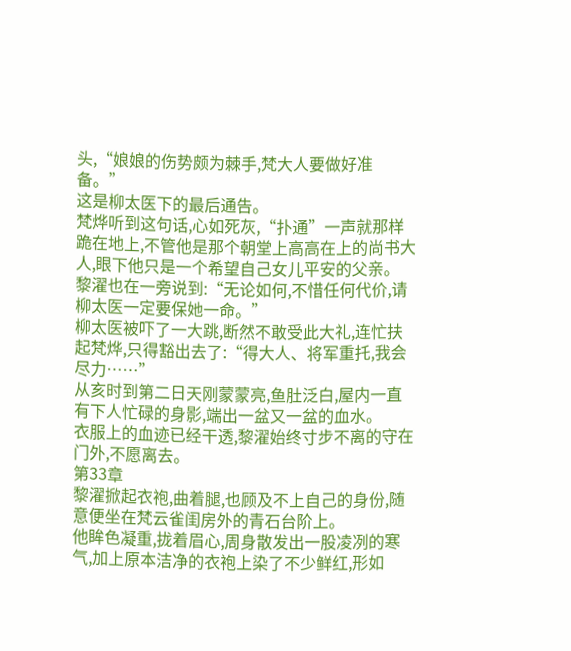头,“娘娘的伤势颇为棘手,梵大人要做好准备。”
这是柳太医下的最后通告。
梵烨听到这句话,心如死灰,“扑通”一声就那样跪在地上,不管他是那个朝堂上高高在上的尚书大人,眼下他只是一个希望自己女儿平安的父亲。
黎濯也在一旁说到:“无论如何,不惜任何代价,请柳太医一定要保她一命。”
柳太医被吓了一大跳,断然不敢受此大礼,连忙扶起梵烨,只得豁出去了:“得大人、将军重托,我会尽力……”
从亥时到第二日天刚蒙蒙亮,鱼肚泛白,屋内一直有下人忙碌的身影,端出一盆又一盆的血水。
衣服上的血迹已经干透,黎濯始终寸步不离的守在门外,不愿离去。
第33章
黎濯掀起衣袍,曲着腿,也顾及不上自己的身份,随意便坐在梵云雀闺房外的青石台阶上。
他眸色凝重,拢着眉心,周身散发出一股凌冽的寒气,加上原本洁净的衣袍上染了不少鲜红,形如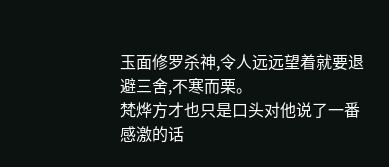玉面修罗杀神,令人远远望着就要退避三舍,不寒而栗。
梵烨方才也只是口头对他说了一番感激的话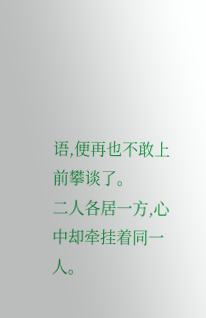语,便再也不敢上前攀谈了。
二人各居一方,心中却牵挂着同一人。